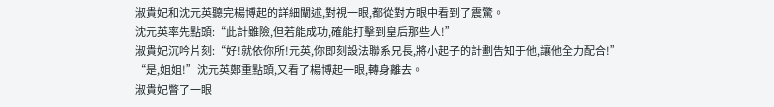淑貴妃和沈元英聽完楊博起的詳細闡述,對視一眼,都從對方眼中看到了震驚。
沈元英率先點頭:“此計雖險,但若能成功,確能打擊到皇后那些人!”
淑貴妃沉吟片刻:“好!就依你所!元英,你即刻設法聯系兄長,將小起子的計劃告知于他,讓他全力配合!”
“是,姐姐!”沈元英鄭重點頭,又看了楊博起一眼,轉身離去。
淑貴妃瞥了一眼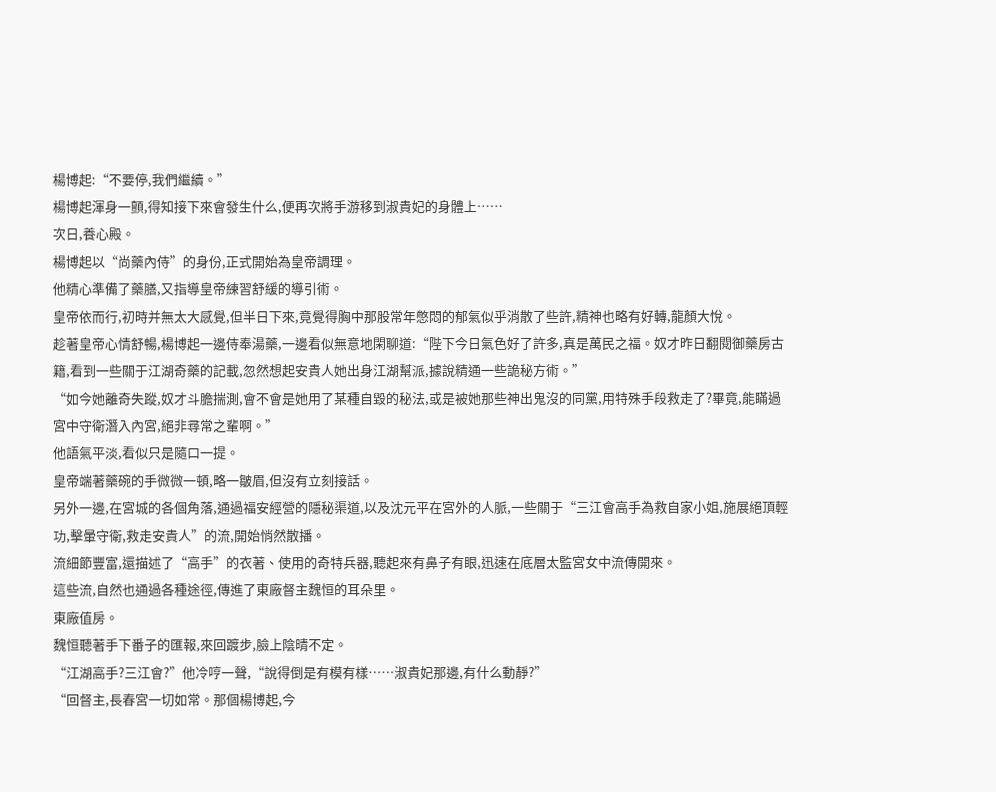楊博起:“不要停,我們繼續。”
楊博起渾身一顫,得知接下來會發生什么,便再次將手游移到淑貴妃的身體上……
次日,養心殿。
楊博起以“尚藥內侍”的身份,正式開始為皇帝調理。
他精心準備了藥膳,又指導皇帝練習舒緩的導引術。
皇帝依而行,初時并無太大感覺,但半日下來,竟覺得胸中那股常年憋悶的郁氣似乎消散了些許,精神也略有好轉,龍顏大悅。
趁著皇帝心情舒暢,楊博起一邊侍奉湯藥,一邊看似無意地閑聊道:“陛下今日氣色好了許多,真是萬民之福。奴才昨日翻閱御藥房古籍,看到一些關于江湖奇藥的記載,忽然想起安貴人她出身江湖幫派,據說精通一些詭秘方術。”
“如今她離奇失蹤,奴才斗膽揣測,會不會是她用了某種自毀的秘法,或是被她那些神出鬼沒的同黨,用特殊手段救走了?畢竟,能瞞過宮中守衛潛入內宮,絕非尋常之輩啊。”
他語氣平淡,看似只是隨口一提。
皇帝端著藥碗的手微微一頓,略一皺眉,但沒有立刻接話。
另外一邊,在宮城的各個角落,通過福安經營的隱秘渠道,以及沈元平在宮外的人脈,一些關于“三江會高手為救自家小姐,施展絕頂輕功,擊暈守衛,救走安貴人”的流,開始悄然散播。
流細節豐富,還描述了“高手”的衣著、使用的奇特兵器,聽起來有鼻子有眼,迅速在底層太監宮女中流傳開來。
這些流,自然也通過各種途徑,傳進了東廠督主魏恒的耳朵里。
東廠值房。
魏恒聽著手下番子的匯報,來回踱步,臉上陰晴不定。
“江湖高手?三江會?”他冷哼一聲,“說得倒是有模有樣……淑貴妃那邊,有什么動靜?”
“回督主,長春宮一切如常。那個楊博起,今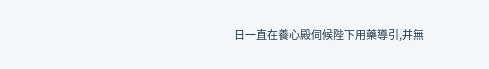日一直在養心殿伺候陛下用藥導引,并無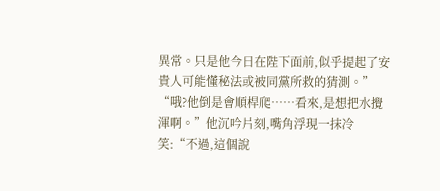異常。只是他今日在陛下面前,似乎提起了安貴人可能懂秘法或被同黨所救的猜測。”
“哦?他倒是會順桿爬……看來,是想把水攪渾啊。”他沉吟片刻,嘴角浮現一抹冷笑:“不過,這個說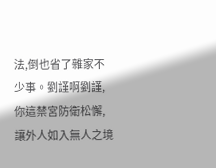法,倒也省了雜家不少事。劉謹啊劉謹,你這禁宮防衛松懈,讓外人如入無人之境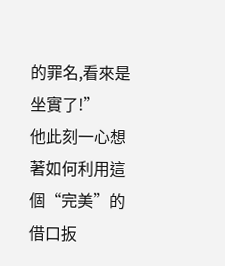的罪名,看來是坐實了!”
他此刻一心想著如何利用這個“完美”的借口扳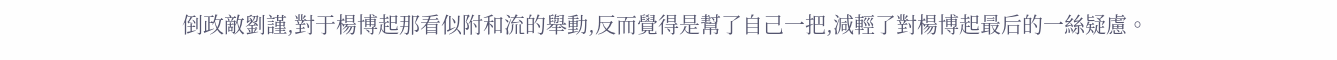倒政敵劉謹,對于楊博起那看似附和流的舉動,反而覺得是幫了自己一把,減輕了對楊博起最后的一絲疑慮。